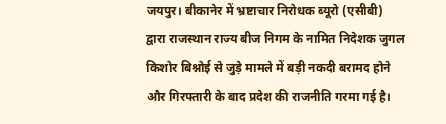जयपुर। बीकानेर में भ्रष्टाचार निरोधक ब्यूरो (एसीबी) द्वारा राजस्थान राज्य बीज निगम के नामित निदेशक जुगल किशोर बिश्नोई से जुड़े मामले में बड़ी नकदी बरामद होने और गिरफ्तारी के बाद प्रदेश की राजनीति गरमा गई है।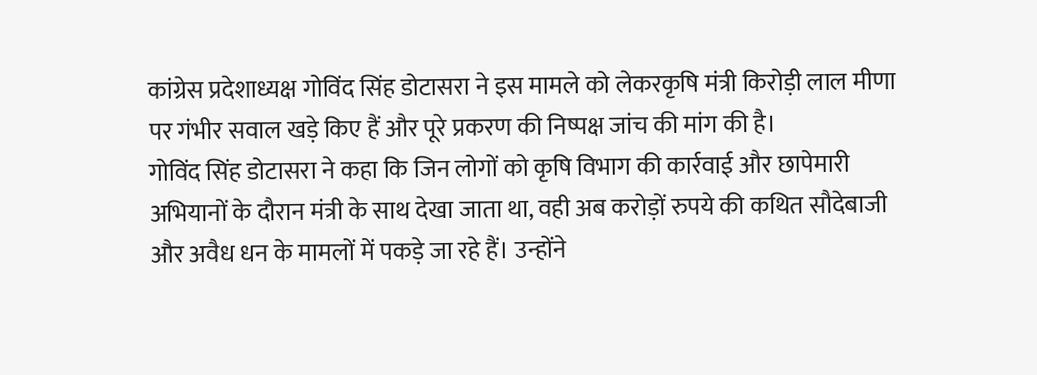कांग्रेस प्रदेशाध्यक्ष गोविंद सिंह डोटासरा ने इस मामले को लेकरकृषि मंत्री किरोड़ी लाल मीणा पर गंभीर सवाल खड़े किए हैं और पूरे प्रकरण की निष्पक्ष जांच की मांग की है।
गोविंद सिंह डोटासरा ने कहा कि जिन लोगों को कृषि विभाग की कार्रवाई और छापेमारी अभियानों के दौरान मंत्री के साथ देखा जाता था, वही अब करोड़ों रुपये की कथित सौदेबाजी और अवैध धन के मामलों में पकड़े जा रहे हैं। उन्होंने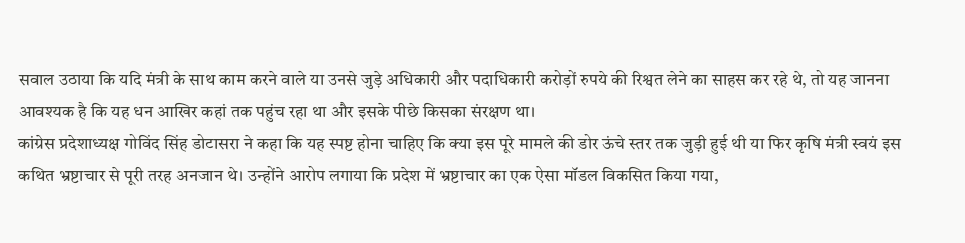सवाल उठाया कि यदि मंत्री के साथ काम करने वाले या उनसे जुड़े अधिकारी और पदाधिकारी करोड़ों रुपये की रिश्वत लेने का साहस कर रहे थे, तो यह जानना आवश्यक है कि यह धन आखिर कहां तक पहुंच रहा था और इसके पीछे किसका संरक्षण था।
कांग्रेस प्रदेशाध्यक्ष गोविंद सिंह डोटासरा ने कहा कि यह स्पष्ट होना चाहिए कि क्या इस पूरे मामले की डोर ऊंचे स्तर तक जुड़ी हुई थी या फिर कृषि मंत्री स्वयं इस कथित भ्रष्टाचार से पूरी तरह अनजान थे। उन्होंने आरोप लगाया कि प्रदेश में भ्रष्टाचार का एक ऐसा मॉडल विकसित किया गया,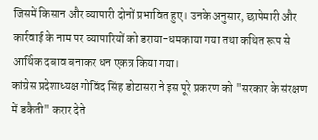जिसमें किसान और व्यापारी दोनों प्रभावित हुए। उनके अनुसार, छापेमारी और कार्रवाई के नाम पर व्यापारियों को डराया-धमकाया गया तथा कथित रूप से आर्थिक दबाव बनाकर धन एकत्र किया गया।
कांग्रेस प्रदेशाध्यक्ष गोविंद सिंह डोटासरा ने इस पूरे प्रकरण को "सरकार के संरक्षण में डकैती" करार देते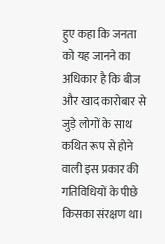हुए कहा कि जनता को यह जानने का अधिकार है कि बीज और खाद कारोबार से जुड़े लोगों के साथ कथित रूप से होने वाली इस प्रकार की गतिविधियों के पीछे किसका संरक्षण था।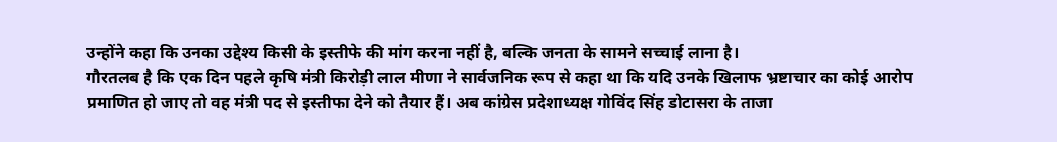उन्होंने कहा कि उनका उद्देश्य किसी के इस्तीफे की मांग करना नहीं है, बल्कि जनता के सामने सच्चाई लाना है।
गौरतलब है कि एक दिन पहले कृषि मंत्री किरोड़ी लाल मीणा ने सार्वजनिक रूप से कहा था कि यदि उनके खिलाफ भ्रष्टाचार का कोई आरोप प्रमाणित हो जाए तो वह मंत्री पद से इस्तीफा देने को तैयार हैं। अब कांग्रेस प्रदेशाध्यक्ष गोविंद सिंह डोटासरा के ताजा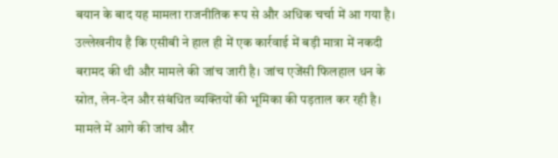बयान के बाद यह मामला राजनीतिक रूप से और अधिक चर्चा में आ गया है।
उल्लेखनीय है कि एसीबी ने हाल ही में एक कार्रवाई में बड़ी मात्रा में नकदी बरामद की थी और मामले की जांच जारी है। जांच एजेंसी फिलहाल धन के स्रोत, लेन-देन और संबंधित व्यक्तियों की भूमिका की पड़ताल कर रही है। मामले में आगे की जांच और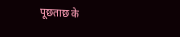पूछताछ के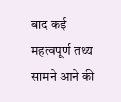बाद कई महत्वपूर्ण तथ्य सामने आने की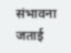संभावना जताई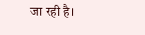जा रही है।